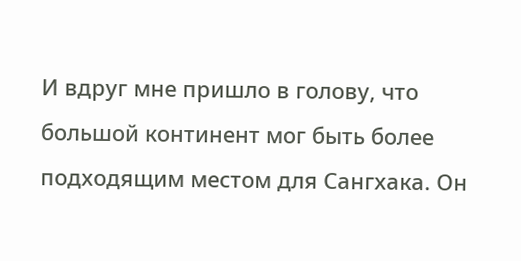И вдруг мне пришло в голову, что большой континент мог быть более подходящим местом для Сангхака. Он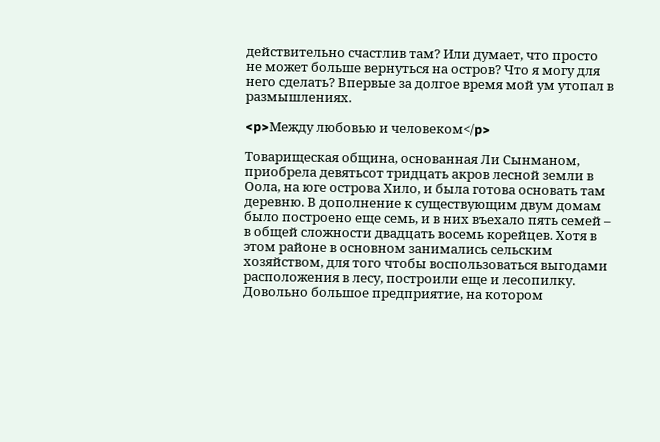действительно счастлив там? Или думает, что просто не может больше вернуться на остров? Что я могу для него сделать? Впервые за долгое время мой ум утопал в размышлениях.

<p>Между любовью и человеком</p>

Товарищеская община, основанная Ли Сынманом, приобрела девятьсот тридцать акров лесной земли в Оола, на юге острова Хило, и была готова основать там деревню. В дополнение к существующим двум домам было построено еще семь, и в них въехало пять семей – в общей сложности двадцать восемь корейцев. Хотя в этом районе в основном занимались сельским хозяйством, для того чтобы воспользоваться выгодами расположения в лесу, построили еще и лесопилку. Довольно большое предприятие, на котором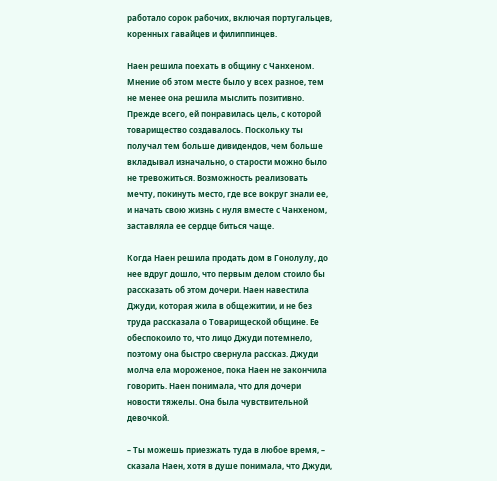работало сорок рабочих, включая португальцев, коренных гавайцев и филиппинцев.

Наен решила поехать в общину с Чанхеном. Мнение об этом месте было у всех разное, тем не менее она решила мыслить позитивно. Прежде всего, ей понравилась цель, с которой товарищество создавалось. Поскольку ты получал тем больше дивидендов, чем больше вкладывал изначально, о старости можно было не тревожиться. Возможность реализовать мечту, покинуть место, где все вокруг знали ее, и начать свою жизнь с нуля вместе с Чанхеном, заставляла ее сердце биться чаще.

Когда Наен решила продать дом в Гонолулу, до нее вдруг дошло, что первым делом стоило бы рассказать об этом дочери. Наен навестила Джуди, которая жила в общежитии, и не без труда рассказала о Товарищеской общине. Ее обеспокоило то, что лицо Джуди потемнело, поэтому она быстро свернула рассказ. Джуди молча ела мороженое, пока Наен не закончила говорить. Наен понимала, что для дочери новости тяжелы. Она была чувствительной девочкой.

– Ты можешь приезжать туда в любое время, – сказала Наен, хотя в душе понимала, что Джуди,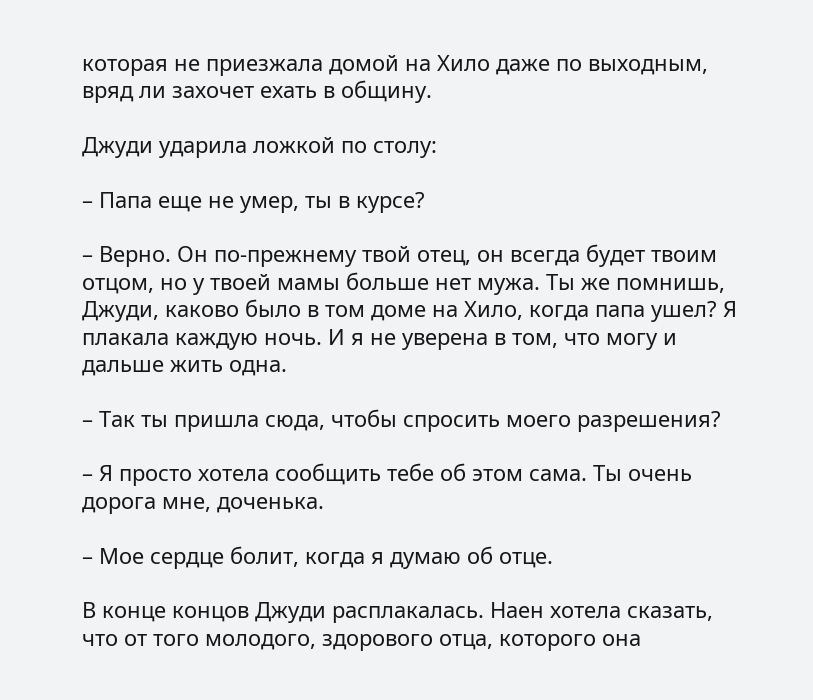которая не приезжала домой на Хило даже по выходным, вряд ли захочет ехать в общину.

Джуди ударила ложкой по столу:

– Папа еще не умер, ты в курсе?

– Верно. Он по-прежнему твой отец, он всегда будет твоим отцом, но у твоей мамы больше нет мужа. Ты же помнишь, Джуди, каково было в том доме на Хило, когда папа ушел? Я плакала каждую ночь. И я не уверена в том, что могу и дальше жить одна.

– Так ты пришла сюда, чтобы спросить моего разрешения?

– Я просто хотела сообщить тебе об этом сама. Ты очень дорога мне, доченька.

– Мое сердце болит, когда я думаю об отце.

В конце концов Джуди расплакалась. Наен хотела сказать, что от того молодого, здорового отца, которого она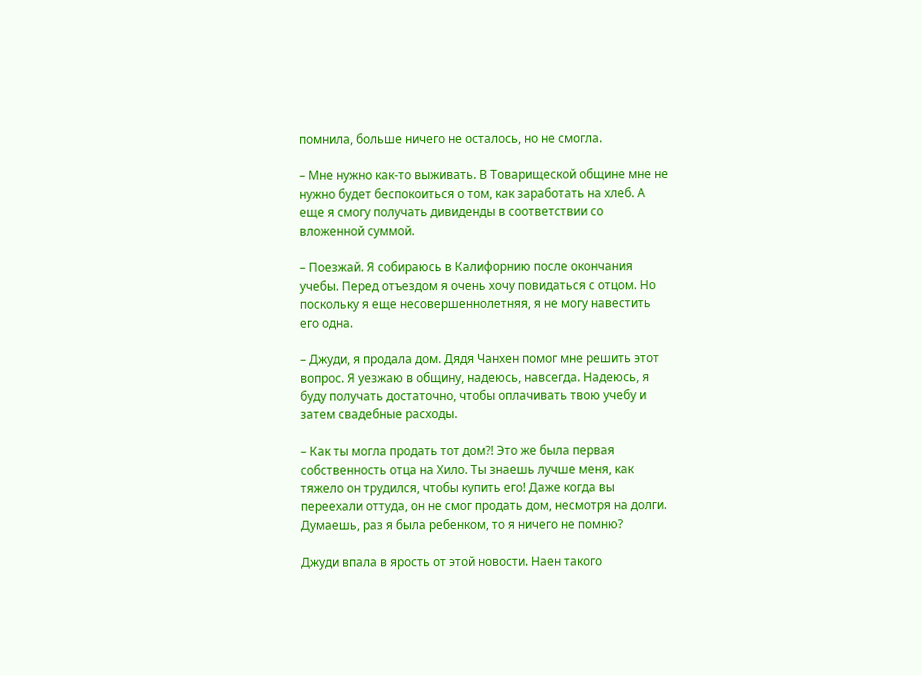помнила, больше ничего не осталось, но не смогла.

– Мне нужно как-то выживать. В Товарищеской общине мне не нужно будет беспокоиться о том, как заработать на хлеб. А еще я смогу получать дивиденды в соответствии со вложенной суммой.

– Поезжай. Я собираюсь в Калифорнию после окончания учебы. Перед отъездом я очень хочу повидаться с отцом. Но поскольку я еще несовершеннолетняя, я не могу навестить его одна.

– Джуди, я продала дом. Дядя Чанхен помог мне решить этот вопрос. Я уезжаю в общину, надеюсь, навсегда. Надеюсь, я буду получать достаточно, чтобы оплачивать твою учебу и затем свадебные расходы.

– Как ты могла продать тот дом?! Это же была первая собственность отца на Хило. Ты знаешь лучше меня, как тяжело он трудился, чтобы купить его! Даже когда вы переехали оттуда, он не смог продать дом, несмотря на долги. Думаешь, раз я была ребенком, то я ничего не помню?

Джуди впала в ярость от этой новости. Наен такого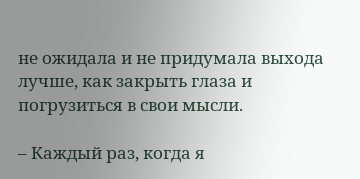не ожидала и не придумала выхода лучше, как закрыть глаза и погрузиться в свои мысли.

– Каждый раз, когда я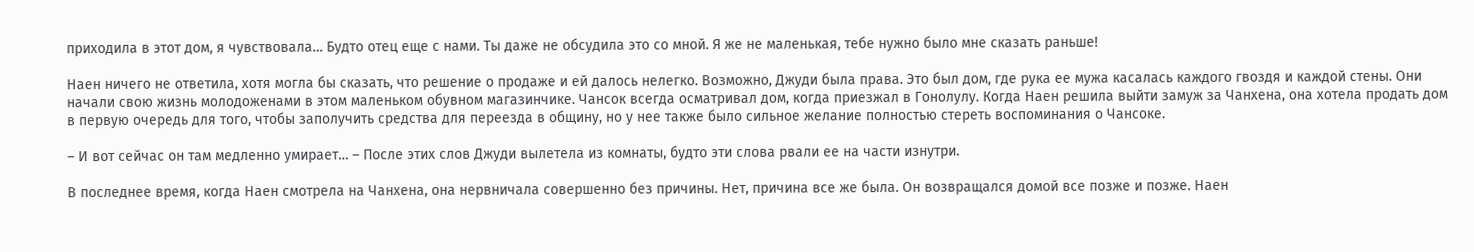приходила в этот дом, я чувствовала… Будто отец еще с нами. Ты даже не обсудила это со мной. Я же не маленькая, тебе нужно было мне сказать раньше!

Наен ничего не ответила, хотя могла бы сказать, что решение о продаже и ей далось нелегко. Возможно, Джуди была права. Это был дом, где рука ее мужа касалась каждого гвоздя и каждой стены. Они начали свою жизнь молодоженами в этом маленьком обувном магазинчике. Чансок всегда осматривал дом, когда приезжал в Гонолулу. Когда Наен решила выйти замуж за Чанхена, она хотела продать дом в первую очередь для того, чтобы заполучить средства для переезда в общину, но у нее также было сильное желание полностью стереть воспоминания о Чансоке.

– И вот сейчас он там медленно умирает… – После этих слов Джуди вылетела из комнаты, будто эти слова рвали ее на части изнутри.

В последнее время, когда Наен смотрела на Чанхена, она нервничала совершенно без причины. Нет, причина все же была. Он возвращался домой все позже и позже. Наен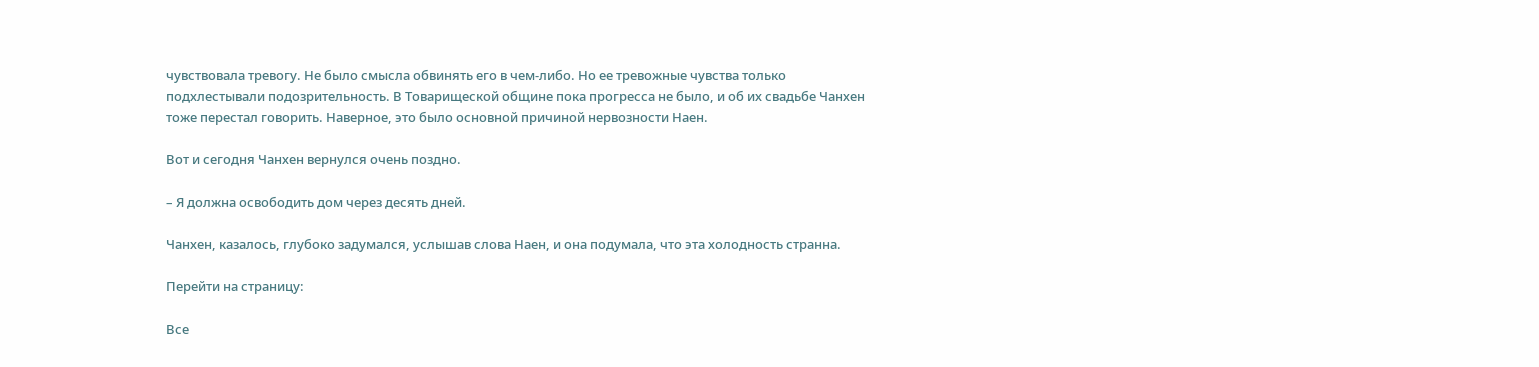чувствовала тревогу. Не было смысла обвинять его в чем-либо. Но ее тревожные чувства только подхлестывали подозрительность. В Товарищеской общине пока прогресса не было, и об их свадьбе Чанхен тоже перестал говорить. Наверное, это было основной причиной нервозности Наен.

Вот и сегодня Чанхен вернулся очень поздно.

– Я должна освободить дом через десять дней.

Чанхен, казалось, глубоко задумался, услышав слова Наен, и она подумала, что эта холодность странна.

Перейти на страницу:

Все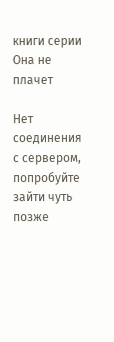книги серии Она не плачет

Нет соединения с сервером, попробуйте зайти чуть позже